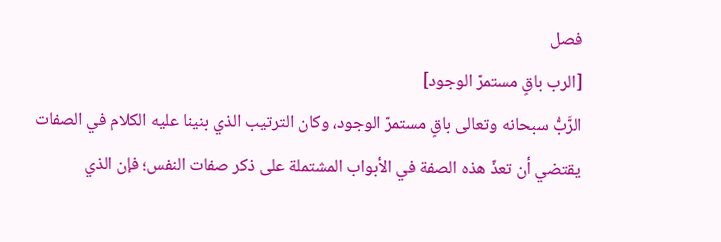فصل
[الرب باقٍ مستمرّ الوجود]
الرَّبُّ سبحانه وتعالى باقٍ مستمرّ الوجود، وكان الترتيب الذي بنينا عليه الكلام في الصفات يقتضي أن تعذّ هذه الصفة في الأبواب المشتملة على ذكر صفات النفس؛ فإن الذي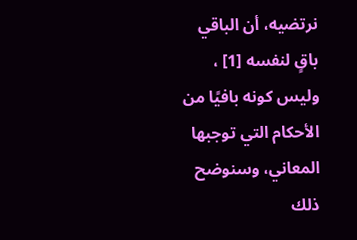نرتضيه، أن الباقي باقٍ لنفسه [1] ، وليس كونه بافيًا من الأحكام التي توجبها المعاني، وسنوضح ذلك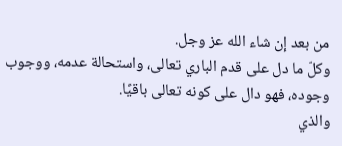من بعد إن شاء الله عز وجل.
وكلّ ما دل على قدم الباري تعالى، واستحالة عدمه، ووجوب وجوده، فهو دال على كونه تعالى باقيًا.
والذي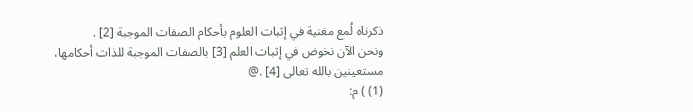ذكرناه لُمع مغنية في إثبات العلوم بأحكام الصفات الموجبة [2] .
ونحن الآن نخوض في إثبات العلم [3] بالصفات الموجبة للذات أحكامها، مستعينين بالله تعالى [4] .@
(1) ) م: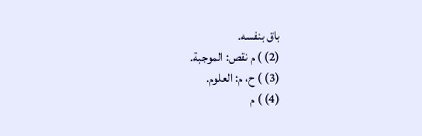باق بنفسه.
(2) ) م نقص: الموجبة.
(3) ) ح، م: العلوم.
(4) ) م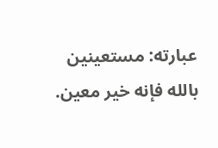عبارته: مستعينين بالله فإنه خير معين.